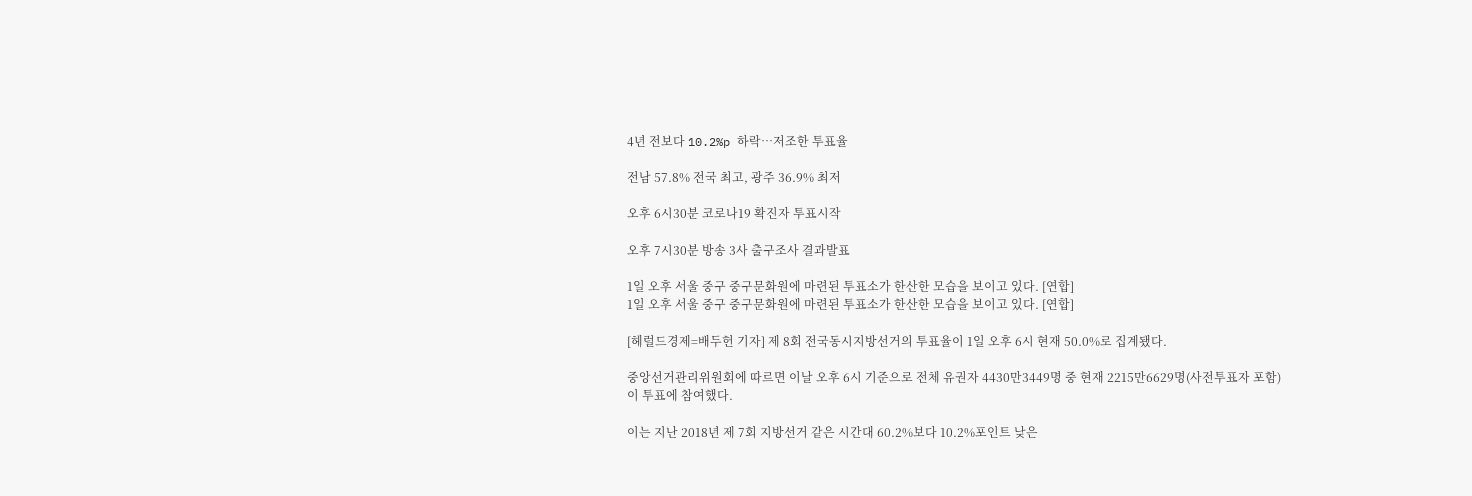4년 전보다 10.2%p 하락…저조한 투표율

전남 57.8% 전국 최고, 광주 36.9% 최저

오후 6시30분 코로나19 확진자 투표시작

오후 7시30분 방송 3사 출구조사 결과발표

1일 오후 서울 중구 중구문화원에 마련된 투표소가 한산한 모습을 보이고 있다. [연합]
1일 오후 서울 중구 중구문화원에 마련된 투표소가 한산한 모습을 보이고 있다. [연합]

[헤럴드경제=배두헌 기자] 제 8회 전국동시지방선거의 투표율이 1일 오후 6시 현재 50.0%로 집계됐다.

중앙선거관리위원회에 따르면 이날 오후 6시 기준으로 전체 유권자 4430만3449명 중 현재 2215만6629명(사전투표자 포함)이 투표에 참여했다.

이는 지난 2018년 제 7회 지방선거 같은 시간대 60.2%보다 10.2%포인트 낮은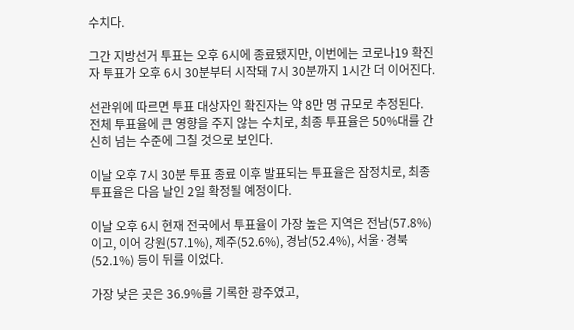수치다.

그간 지방선거 투표는 오후 6시에 종료됐지만, 이번에는 코로나19 확진자 투표가 오후 6시 30분부터 시작돼 7시 30분까지 1시간 더 이어진다.

선관위에 따르면 투표 대상자인 확진자는 약 8만 명 규모로 추정된다. 전체 투표율에 큰 영향을 주지 않는 수치로, 최종 투표율은 50%대를 간신히 넘는 수준에 그칠 것으로 보인다.

이날 오후 7시 30분 투표 종료 이후 발표되는 투표율은 잠정치로, 최종 투표율은 다음 날인 2일 확정될 예정이다.

이날 오후 6시 현재 전국에서 투표율이 가장 높은 지역은 전남(57.8%)이고, 이어 강원(57.1%), 제주(52.6%), 경남(52.4%), 서울·경북(52.1%) 등이 뒤를 이었다.

가장 낮은 곳은 36.9%를 기록한 광주였고,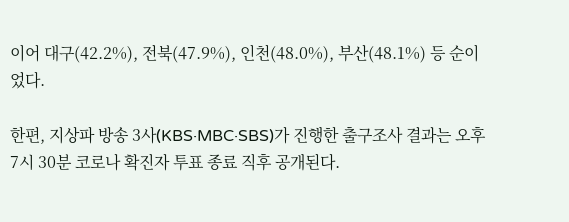이어 대구(42.2%), 전북(47.9%), 인천(48.0%), 부산(48.1%) 등 순이었다.

한편, 지상파 방송 3사(KBS·MBC·SBS)가 진행한 출구조사 결과는 오후 7시 30분 코로나 확진자 투표 종료 직후 공개된다.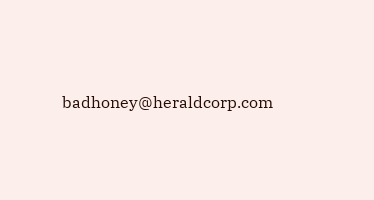badhoney@heraldcorp.com